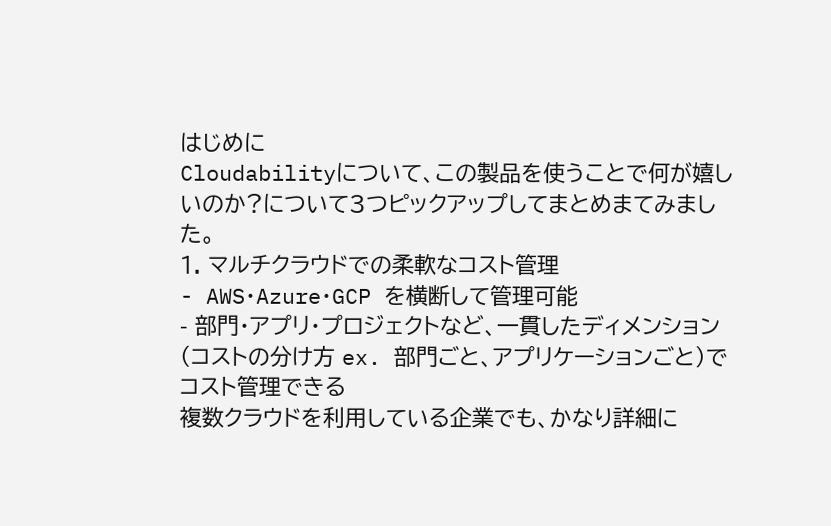はじめに
Cloudabilityについて、この製品を使うことで何が嬉しいのか?について3つピックアップしてまとめまてみました。
1. マルチクラウドでの柔軟なコスト管理
- AWS・Azure・GCP を横断して管理可能
- 部門・アプリ・プロジェクトなど、一貫したディメンション(コストの分け方 ex. 部門ごと、アプリケーションごと)でコスト管理できる
複数クラウドを利用している企業でも、かなり詳細に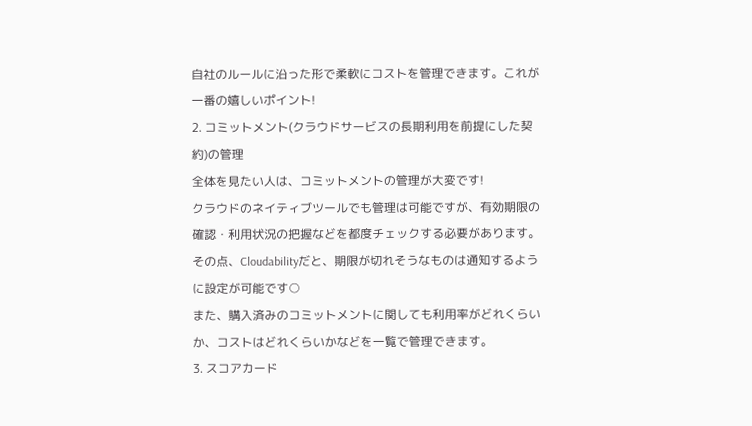自社のルールに沿った形で柔軟にコストを管理できます。これが一番の嬉しいポイント!
2. コミットメント(クラウドサービスの長期利用を前提にした契約)の管理
全体を見たい人は、コミットメントの管理が大変です!
クラウドのネイティブツールでも管理は可能ですが、有効期限の確認・利用状況の把握などを都度チェックする必要があります。
その点、Cloudabilityだと、期限が切れそうなものは通知するように設定が可能です○
また、購入済みのコミットメントに関しても利用率がどれくらいか、コストはどれくらいかなどを一覧で管理できます。
3. スコアカード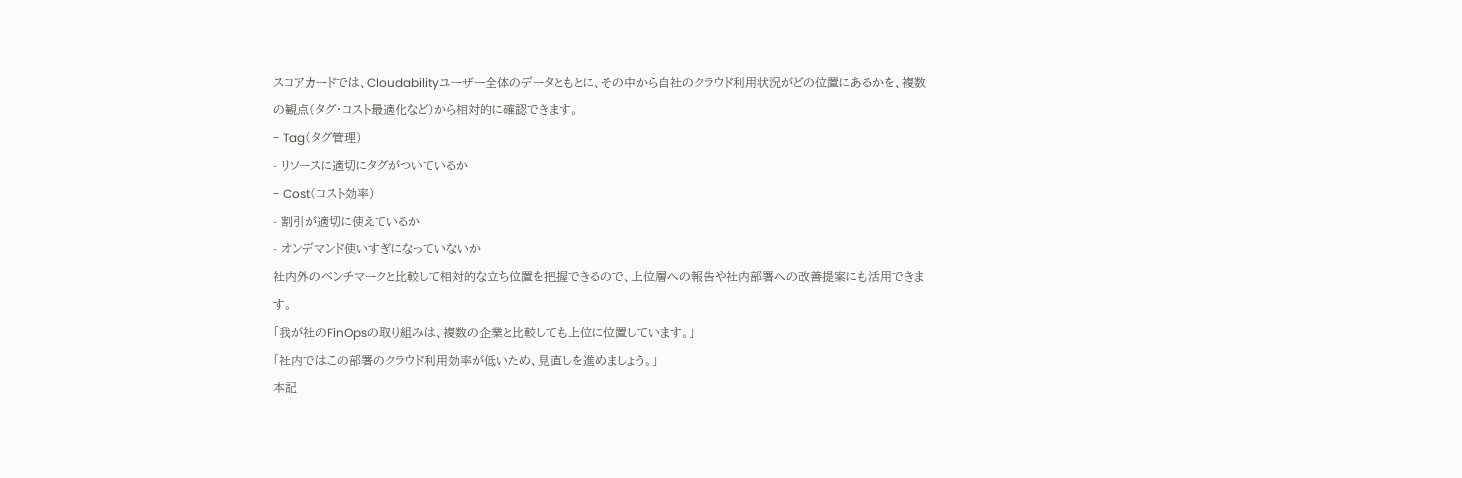スコアカードでは、Cloudabilityユーザー全体のデータともとに、その中から自社のクラウド利用状況がどの位置にあるかを、複数の観点(タグ・コスト最適化など)から相対的に確認できます。
- Tag(タグ管理)
- リソースに適切にタグがついているか
- Cost(コスト効率)
- 割引が適切に使えているか
- オンデマンド使いすぎになっていないか
社内外のベンチマークと比較して相対的な立ち位置を把握できるので、上位層への報告や社内部署への改善提案にも活用できます。
「我が社のFinOpsの取り組みは、複数の企業と比較しても上位に位置しています。」
「社内ではこの部署のクラウド利用効率が低いため、見直しを進めましょう。」
本記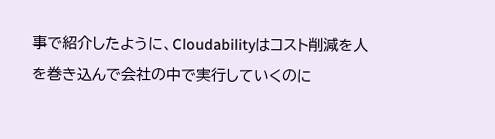事で紹介したように、Cloudabilityはコスト削減を人を巻き込んで会社の中で実行していくのに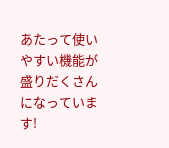あたって使いやすい機能が盛りだくさんになっています!